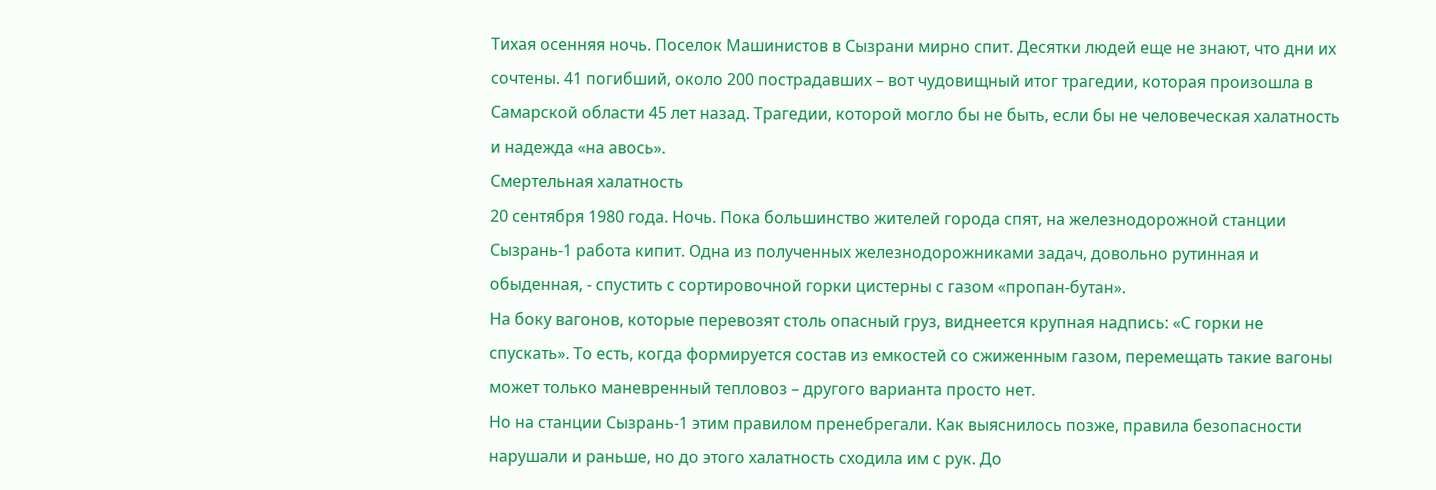Тихая осенняя ночь. Поселок Машинистов в Сызрани мирно спит. Десятки людей еще не знают, что дни их сочтены. 41 погибший, около 200 пострадавших – вот чудовищный итог трагедии, которая произошла в Самарской области 45 лет назад. Трагедии, которой могло бы не быть, если бы не человеческая халатность и надежда «на авось».
Смертельная халатность
20 сентября 1980 года. Ночь. Пока большинство жителей города спят, на железнодорожной станции Сызрань-1 работа кипит. Одна из полученных железнодорожниками задач, довольно рутинная и обыденная, - спустить с сортировочной горки цистерны с газом «пропан-бутан».
На боку вагонов, которые перевозят столь опасный груз, виднеется крупная надпись: «С горки не спускать». То есть, когда формируется состав из емкостей со сжиженным газом, перемещать такие вагоны может только маневренный тепловоз – другого варианта просто нет.
Но на станции Сызрань-1 этим правилом пренебрегали. Как выяснилось позже, правила безопасности нарушали и раньше, но до этого халатность сходила им с рук. До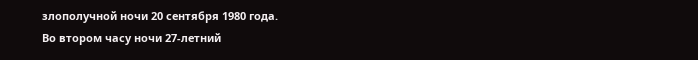злополучной ночи 20 сентября 1980 года.
Во втором часу ночи 27-летний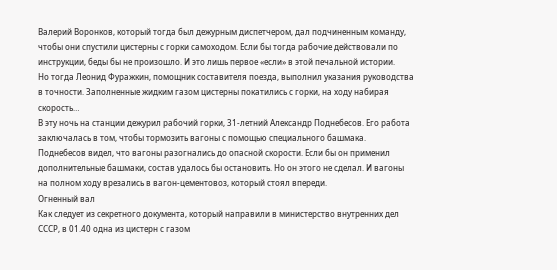Валерий Воронков, который тогда был дежурным диспетчером, дал подчиненным команду, чтобы они спустили цистерны с горки самоходом. Если бы тогда рабочие действовали по инструкции, беды бы не произошло. И это лишь первое «если» в этой печальной истории.
Но тогда Леонид Фуражкин, помощник составителя поезда, выполнил указания руководства в точности. Заполненные жидким газом цистерны покатились с горки, на ходу набирая скорость…
В эту ночь на станции дежурил рабочий горки, 31-летний Александр Поднебесов. Его работа заключалась в том, чтобы тормозить вагоны с помощью специального башмака. Поднебесов видел, что вагоны разогнались до опасной скорости. Если бы он применил дополнительные башмаки, состав удалось бы остановить. Но он этого не сделал. И вагоны на полном ходу врезались в вагон-цементовоз, который стоял впереди.
Огненный вал
Как следует из секретного документа, который направили в министерство внутренних дел СССР, в 01.40 одна из цистерн с газом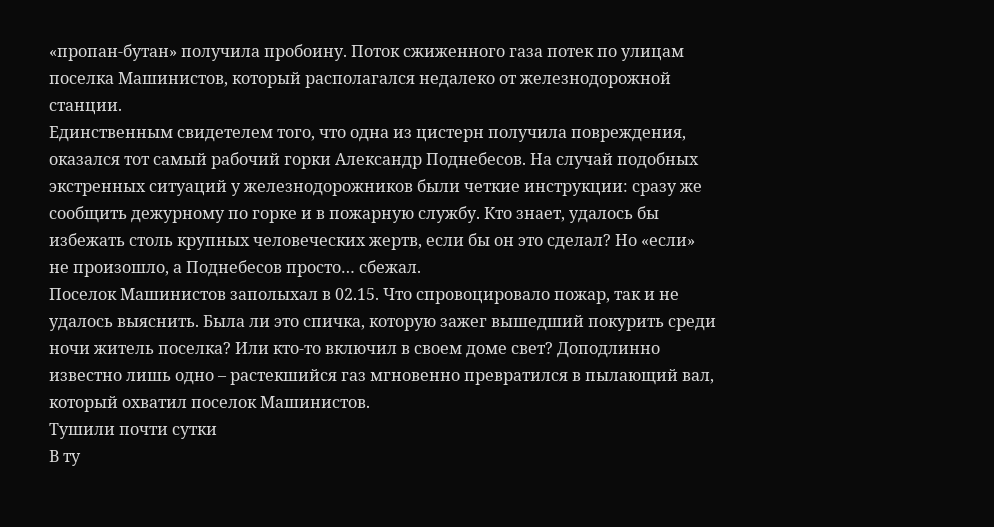«пропан-бутан» получила пробоину. Поток сжиженного газа потек по улицам поселка Машинистов, который располагался недалеко от железнодорожной станции.
Единственным свидетелем того, что одна из цистерн получила повреждения, оказался тот самый рабочий горки Александр Поднебесов. На случай подобных экстренных ситуаций у железнодорожников были четкие инструкции: сразу же сообщить дежурному по горке и в пожарную службу. Кто знает, удалось бы избежать столь крупных человеческих жертв, если бы он это сделал? Но «если» не произошло, а Поднебесов просто… сбежал.
Поселок Машинистов заполыхал в 02.15. Что спровоцировало пожар, так и не удалось выяснить. Была ли это спичка, которую зажег вышедший покурить среди ночи житель поселка? Или кто-то включил в своем доме свет? Доподлинно известно лишь одно – растекшийся газ мгновенно превратился в пылающий вал, который охватил поселок Машинистов.
Тушили почти сутки
В ту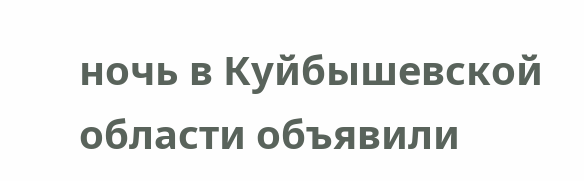ночь в Куйбышевской области объявили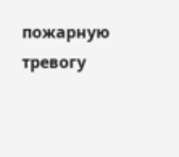пожарную тревогу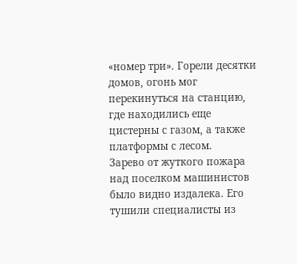«номер три». Горели десятки домов, огонь мог перекинуться на станцию, где находились еще цистерны с газом, а также платформы с лесом.
Зарево от жуткого пожара над поселком машинистов было видно издалека. Его тушили специалисты из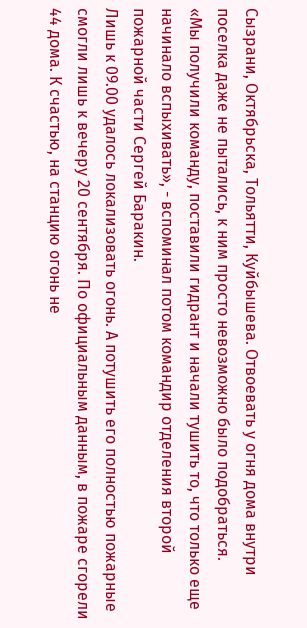Сызрани, Октябрьска, Тольятти, Куйбышева. Отвоевать у огня дома внутри поселка даже не пытались, к ним просто невозможно было подобраться.
«Мы получили команду, поставили гидрант и начали тушить то, что только еще начинало вспыхивать», - вспоминал потом командир отделения второй пожарной части Сергей Баракин.
Лишь к 09.00 удалось локализовать огонь. А потушить его полностью пожарные смогли лишь к вечеру 20 сентября. По официальным данным, в пожаре сгорели 44 дома. К счастью, на станцию огонь не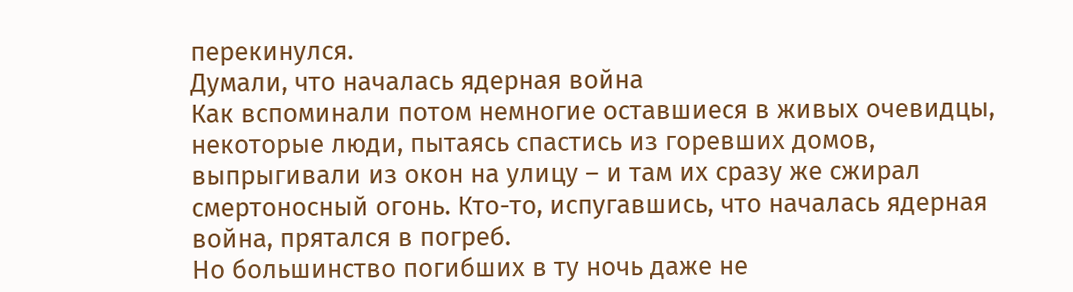перекинулся.
Думали, что началась ядерная война
Как вспоминали потом немногие оставшиеся в живых очевидцы, некоторые люди, пытаясь спастись из горевших домов, выпрыгивали из окон на улицу – и там их сразу же сжирал смертоносный огонь. Кто-то, испугавшись, что началась ядерная война, прятался в погреб.
Но большинство погибших в ту ночь даже не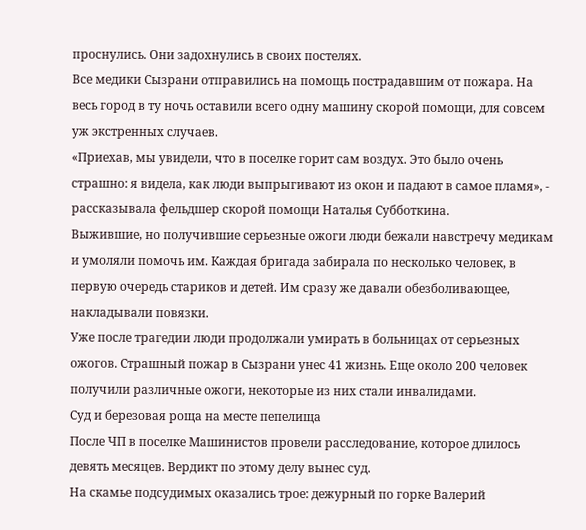проснулись. Они задохнулись в своих постелях.
Все медики Сызрани отправились на помощь пострадавшим от пожара. На весь город в ту ночь оставили всего одну машину скорой помощи, для совсем уж экстренных случаев.
«Приехав, мы увидели, что в поселке горит сам воздух. Это было очень страшно: я видела, как люди выпрыгивают из окон и падают в самое пламя», - рассказывала фельдшер скорой помощи Наталья Субботкина.
Выжившие, но получившие серьезные ожоги люди бежали навстречу медикам и умоляли помочь им. Каждая бригада забирала по несколько человек, в первую очередь стариков и детей. Им сразу же давали обезболивающее, накладывали повязки.
Уже после трагедии люди продолжали умирать в больницах от серьезных ожогов. Страшный пожар в Сызрани унес 41 жизнь. Еще около 200 человек получили различные ожоги, некоторые из них стали инвалидами.
Суд и березовая роща на месте пепелища
После ЧП в поселке Машинистов провели расследование, которое длилось девять месяцев. Вердикт по этому делу вынес суд.
На скамье подсудимых оказались трое: дежурный по горке Валерий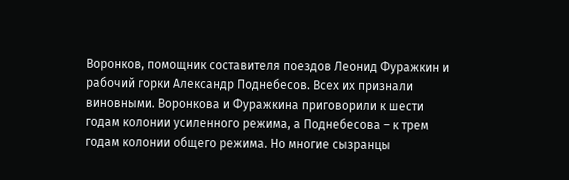Воронков, помощник составителя поездов Леонид Фуражкин и рабочий горки Александр Поднебесов. Всех их признали виновными. Воронкова и Фуражкина приговорили к шести годам колонии усиленного режима, а Поднебесова – к трем годам колонии общего режима. Но многие сызранцы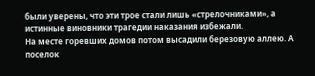были уверены, что эти трое стали лишь «стрелочниками», а истинные виновники трагедии наказания избежали.
На месте горевших домов потом высадили березовую аллею. А поселок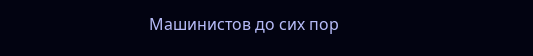Машинистов до сих пор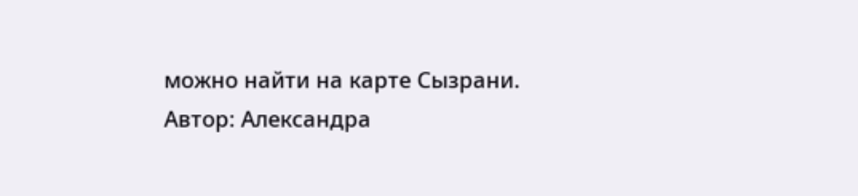можно найти на карте Сызрани.
Автор: Александра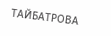ТАЙБАТРОВА